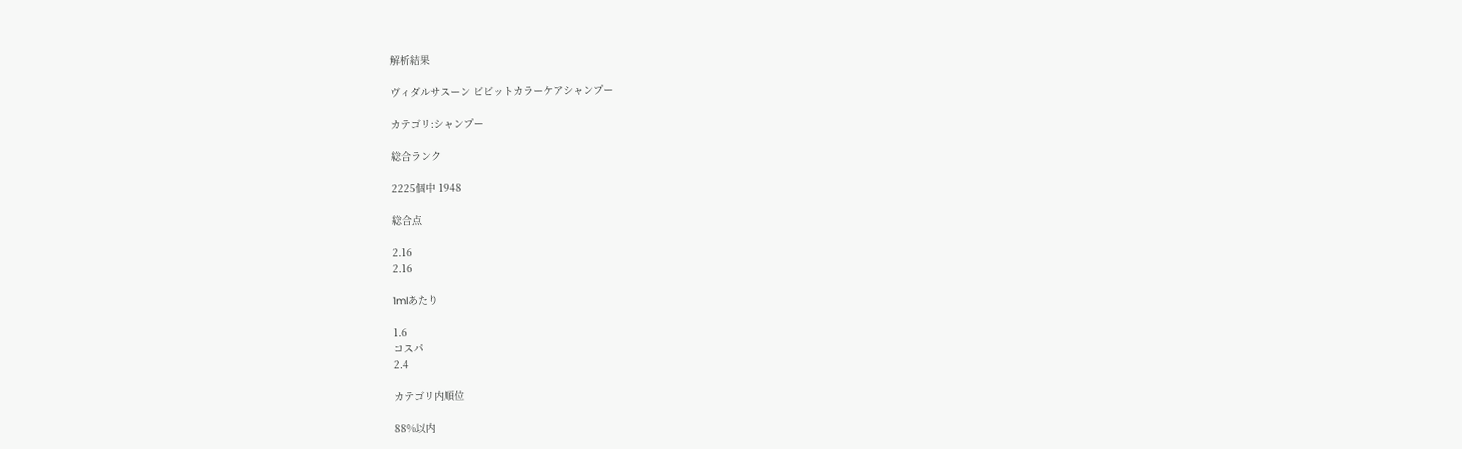解析結果

ヴィダルサスーン ビビットカラーケアシャンプー

カテゴリ:シャンプー

総合ランク

2225個中 1948

総合点

2.16
2.16

1mlあたり

1.6
コスパ
2.4

カテゴリ内順位

88%以内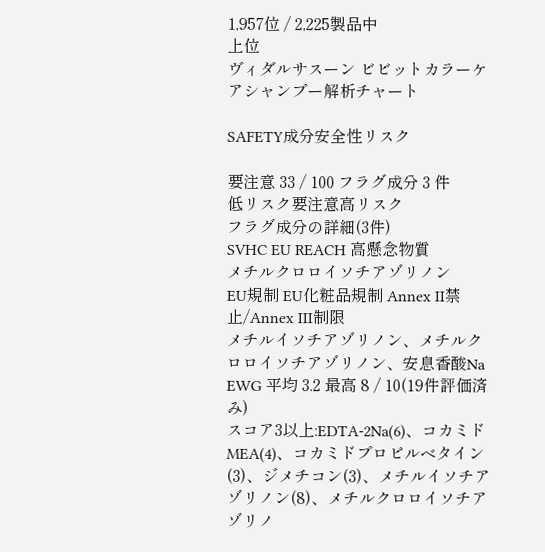1,957位 / 2,225製品中
上位
ヴィダルサスーン ビビットカラーケアシャンプー解析チャート

SAFETY成分安全性リスク

要注意 33 / 100 フラグ成分 3 件
低リスク要注意高リスク
フラグ成分の詳細(3件)
SVHC EU REACH 高懸念物質
メチルクロロイソチアゾリノン
EU規制 EU化粧品規制 Annex II禁止/Annex III制限
メチルイソチアゾリノン、メチルクロロイソチアゾリノン、安息香酸Na
EWG 平均 3.2 最高 8 / 10(19件評価済み)
スコア3以上:EDTA-2Na(6)、コカミドMEA(4)、コカミドプロピルベタイン(3)、ジメチコン(3)、メチルイソチアゾリノン(8)、メチルクロロイソチアゾリノ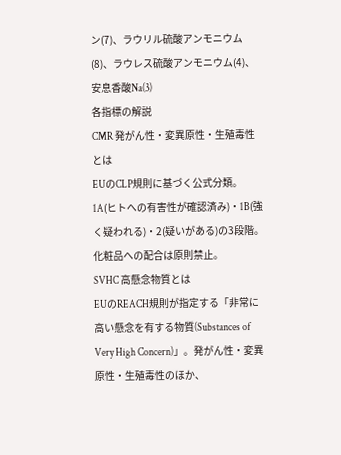ン(7)、ラウリル硫酸アンモニウム(8)、ラウレス硫酸アンモニウム(4)、安息香酸Na(3)
各指標の解説
CMR 発がん性・変異原性・生殖毒性とは
EUのCLP規則に基づく公式分類。1A(ヒトへの有害性が確認済み)・1B(強く疑われる)・2(疑いがある)の3段階。化粧品への配合は原則禁止。
SVHC 高懸念物質とは
EUのREACH規則が指定する「非常に高い懸念を有する物質(Substances of Very High Concern)」。発がん性・変異原性・生殖毒性のほか、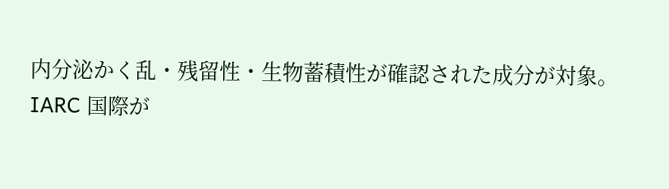内分泌かく乱・残留性・生物蓄積性が確認された成分が対象。
IARC 国際が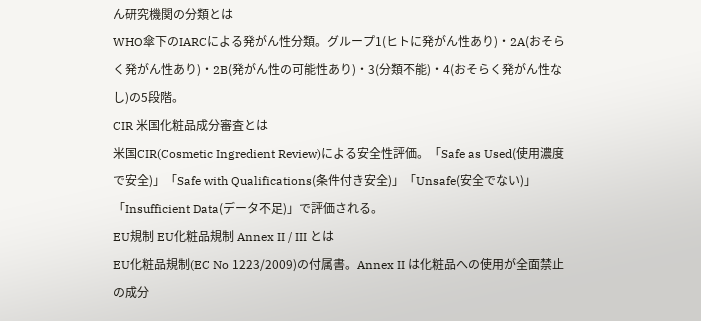ん研究機関の分類とは
WHO傘下のIARCによる発がん性分類。グループ1(ヒトに発がん性あり)・2A(おそらく発がん性あり)・2B(発がん性の可能性あり)・3(分類不能)・4(おそらく発がん性なし)の5段階。
CIR 米国化粧品成分審査とは
米国CIR(Cosmetic Ingredient Review)による安全性評価。「Safe as Used(使用濃度で安全)」「Safe with Qualifications(条件付き安全)」「Unsafe(安全でない)」「Insufficient Data(データ不足)」で評価される。
EU規制 EU化粧品規制 Annex II / III とは
EU化粧品規制(EC No 1223/2009)の付属書。Annex II は化粧品への使用が全面禁止の成分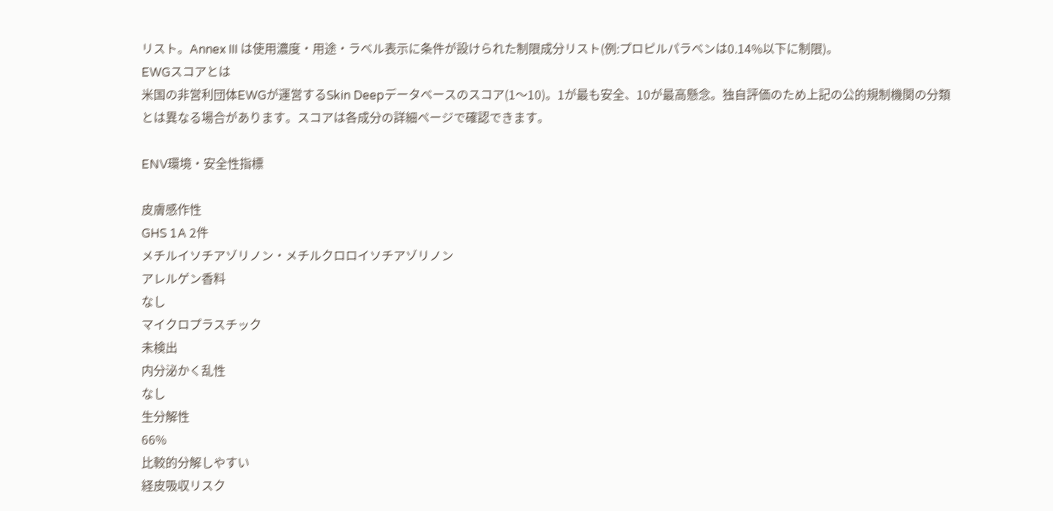リスト。Annex III は使用濃度・用途・ラベル表示に条件が設けられた制限成分リスト(例:プロピルパラベンは0.14%以下に制限)。
EWGスコアとは
米国の非営利団体EWGが運営するSkin Deepデータベースのスコア(1〜10)。1が最も安全、10が最高懸念。独自評価のため上記の公的規制機関の分類とは異なる場合があります。スコアは各成分の詳細ページで確認できます。

ENV環境・安全性指標

皮膚感作性
GHS 1A 2件
メチルイソチアゾリノン・メチルクロロイソチアゾリノン
アレルゲン香料
なし
マイクロプラスチック
未検出
内分泌かく乱性
なし
生分解性
66%
比較的分解しやすい
経皮吸収リスク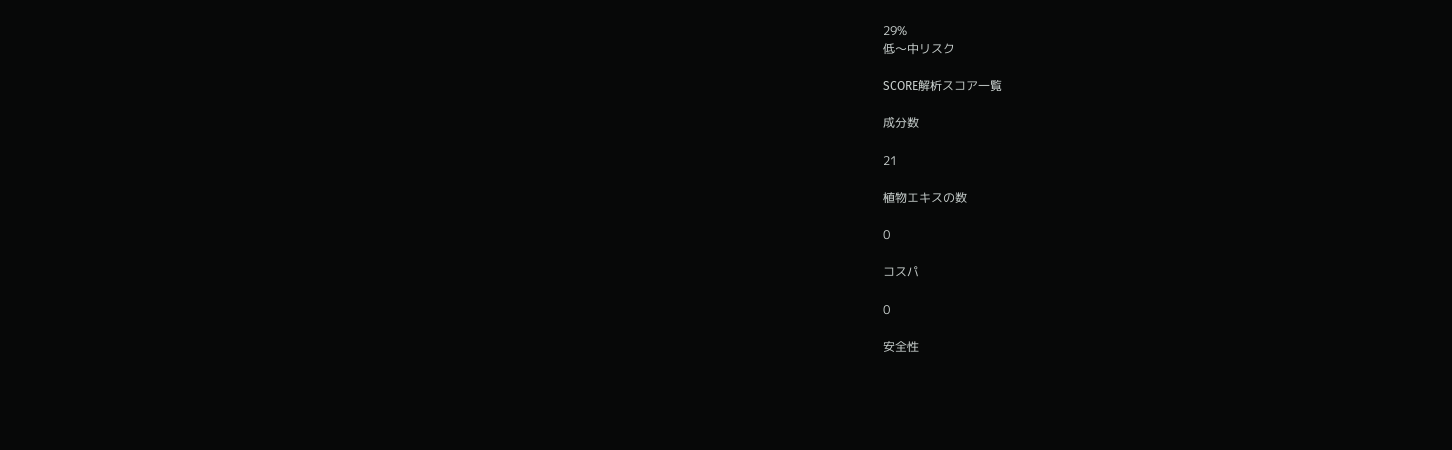29%
低〜中リスク

SCORE解析スコア一覧

成分数

21

植物エキスの数

0

コスパ

0

安全性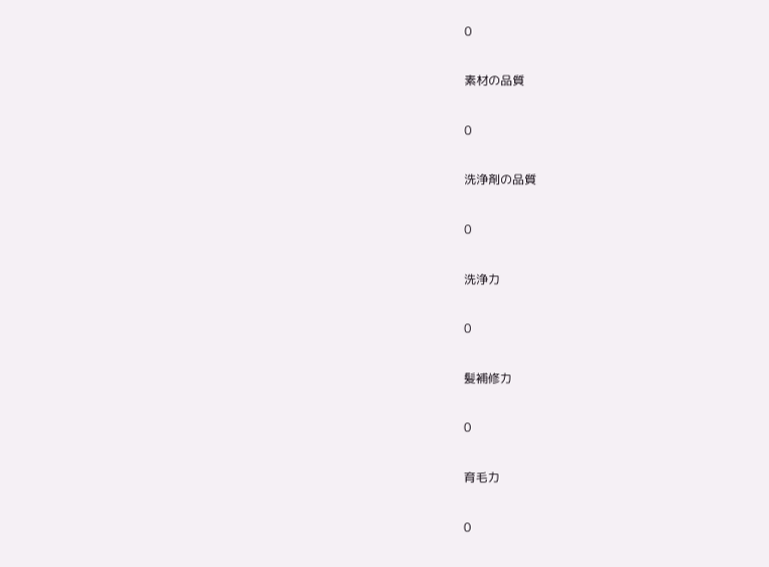0

素材の品質

0

洗浄剤の品質

0

洗浄力

0

髪補修力

0

育毛力

0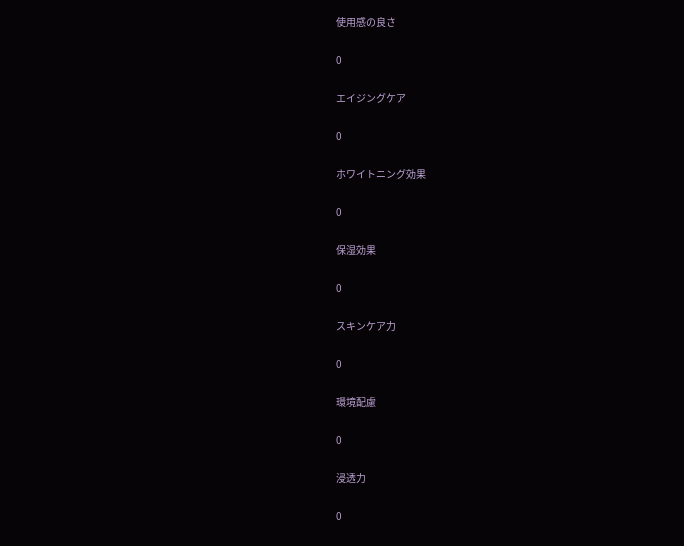使用感の良さ

0

エイジングケア

0

ホワイトニング効果

0

保湿効果

0

スキンケア力

0

環境配慮

0

浸透力

0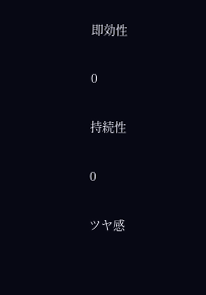即効性

0

持続性

0

ツヤ感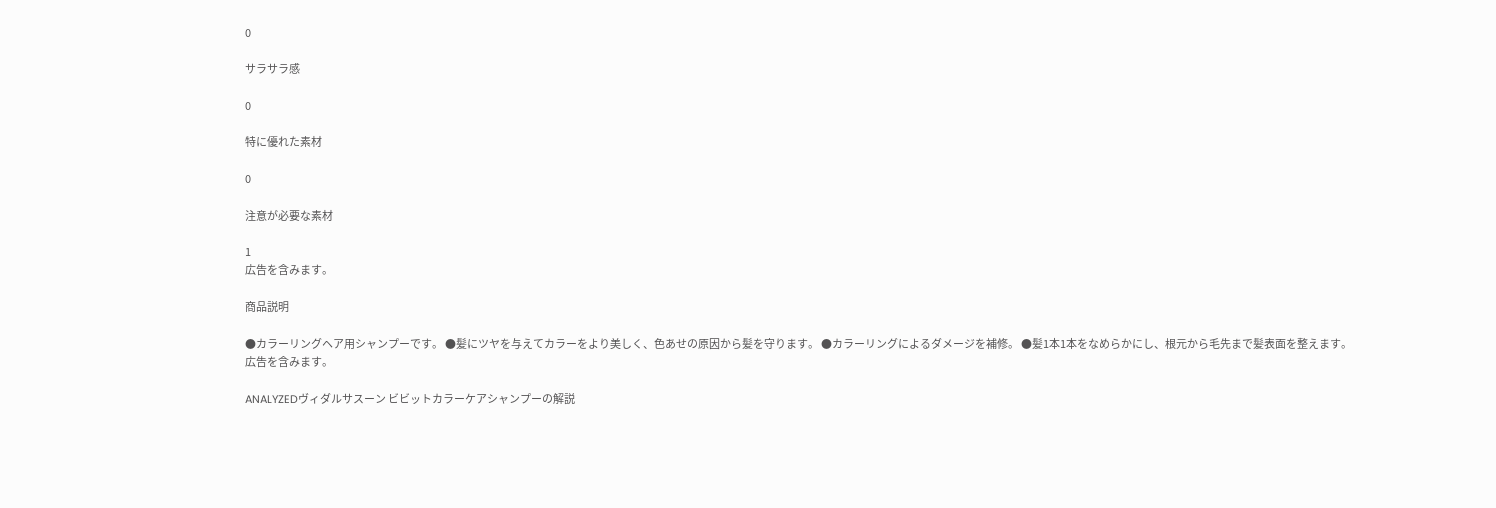0

サラサラ感

0

特に優れた素材

0

注意が必要な素材

1
広告を含みます。

商品説明

●カラーリングヘア用シャンプーです。 ●髪にツヤを与えてカラーをより美しく、色あせの原因から髪を守ります。 ●カラーリングによるダメージを補修。 ●髪1本1本をなめらかにし、根元から毛先まで髪表面を整えます。
広告を含みます。

ANALYZEDヴィダルサスーン ビビットカラーケアシャンプーの解説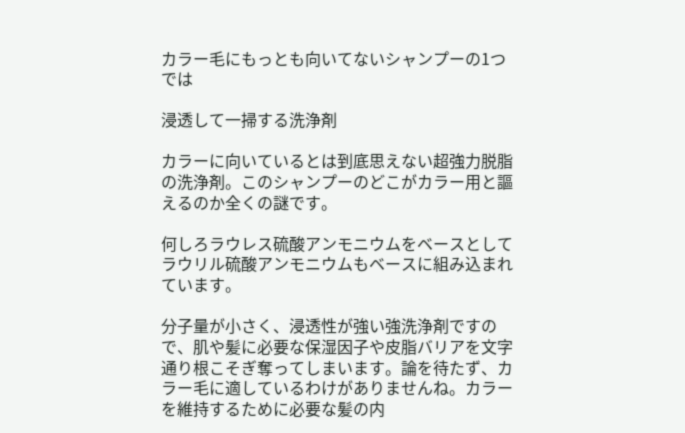カラー毛にもっとも向いてないシャンプーの1つでは

浸透して一掃する洗浄剤

カラーに向いているとは到底思えない超強力脱脂の洗浄剤。このシャンプーのどこがカラー用と謳えるのか全くの謎です。

何しろラウレス硫酸アンモニウムをベースとしてラウリル硫酸アンモニウムもベースに組み込まれています。

分子量が小さく、浸透性が強い強洗浄剤ですので、肌や髪に必要な保湿因子や皮脂バリアを文字通り根こそぎ奪ってしまいます。論を待たず、カラー毛に適しているわけがありませんね。カラーを維持するために必要な髪の内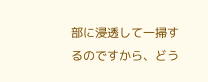部に浸透して一掃するのですから、どう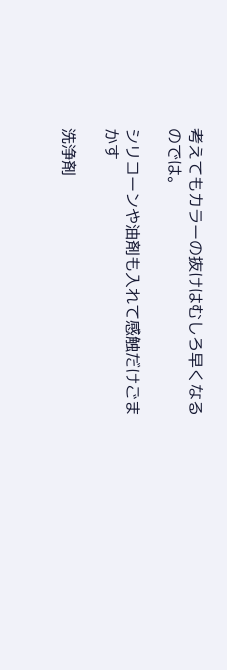考えてもカラーの抜けはむしろ早くなるのでは。

シリコーンや油剤も入れて感触だけごまかす

洗浄剤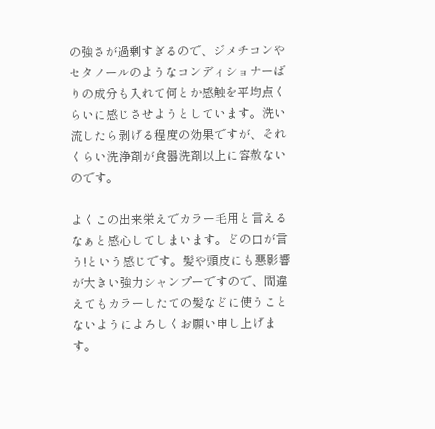の強さが過剰すぎるので、ジメチコンやセタノールのようなコンディショナーばりの成分も入れて何とか感触を平均点くらいに感じさせようとしています。洗い流したら剥げる程度の効果ですが、それくらい洗浄剤が食器洗剤以上に容赦ないのです。

よくこの出来栄えでカラー毛用と言えるなぁと感心してしまいます。どの口が言う!という感じです。髪や頭皮にも悪影響が大きい強力シャンプーですので、間違えてもカラーしたての髪などに使うことないようによろしくお願い申し上げます。